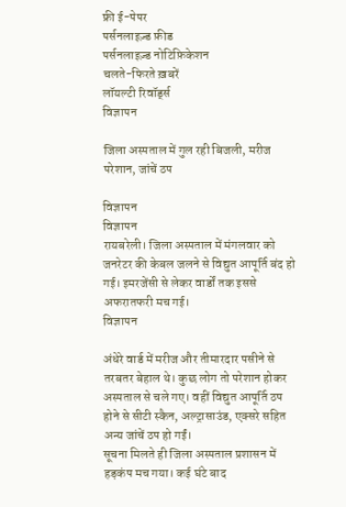फ्री ई-पेपर
पर्सनलाइज़्ड फ़ीड
पर्सनलाइज़्ड नोटिफ़िकेशन
चलते-फिरते ख़बरें
लॉयल्टी रिवॉर्ड्स
विज्ञापन

जिला अस्पताल में गुल रही बिजली, मरीज परेशान, जांचें ठप

विज्ञापन
विज्ञापन
रायबरेली। जिला अस्पताल में मंगलवार को जनरेटर की केबल जलने से विद्युत आपूर्ति बंद हो गई। इमरजेंसी से लेकर वार्डों तक इससे अफरातफरी मच गई।
विज्ञापन

अंधेरे वार्ड में मरीज और तीमारदार पसीने से तरबतर बेहाल थे। कुछ लोग तो परेशान होकर अस्पताल से चले गए। वहीं विद्युत आपूर्ति ठप होने से सीटी स्कैन, अल्ट्रासाउंड, एक्सरे सहित अन्य जांचें ठप हो गईं।
सूचना मिलते ही जिला अस्पताल प्रशासन में हड़कंप मच गया। कई घंटे बाद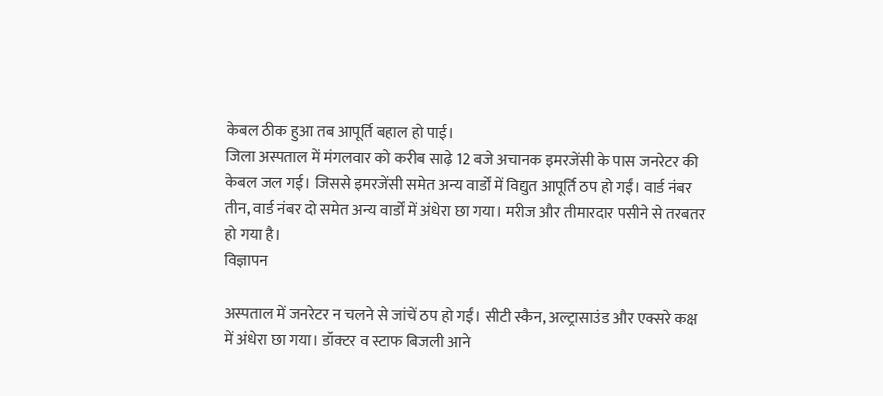केबल ठीक हुआ तब आपूर्ति बहाल हो पाई।
जिला अस्पताल में मंगलवार को करीब साढ़े 12 बजे अचानक इमरजेंसी के पास जनरेटर की केबल जल गई। जिससे इमरजेंसी समेत अन्य वार्डों में विद्युत आपूर्ति ठप हो गईं। वार्ड नंबर तीन, वार्ड नंबर दो समेत अन्य वार्डों में अंधेरा छा गया। मरीज और तीमारदार पसीने से तरबतर हो गया है।
विज्ञापन

अस्पताल में जनरेटर न चलने से जांचें ठप हो गईं। सीटी स्कैन, अल्ट्रासाउंड और एक्सरे कक्ष में अंधेरा छा गया। डॉक्टर व स्टाफ बिजली आने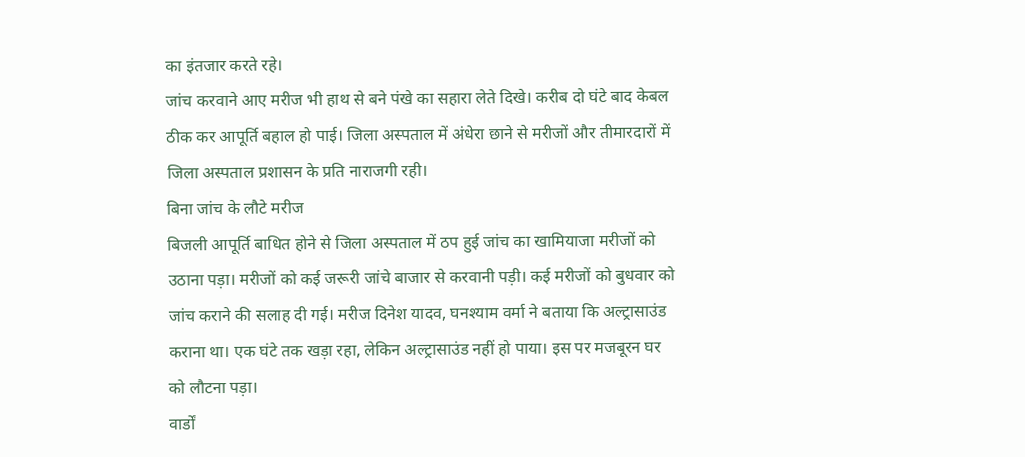का इंतजार करते रहे।
जांच करवाने आए मरीज भी हाथ से बने पंखे का सहारा लेते दिखे। करीब दो घंटे बाद केबल ठीक कर आपूर्ति बहाल हो पाई। जिला अस्पताल में अंधेरा छाने से मरीजों और तीमारदारों में जिला अस्पताल प्रशासन के प्रति नाराजगी रही।
बिना जांच के लौटे मरीज
बिजली आपूर्ति बाधित होने से जिला अस्पताल में ठप हुई जांच का खामियाजा मरीजों को उठाना पड़ा। मरीजों को कई जरूरी जांचे बाजार से करवानी पड़ी। कई मरीजों को बुधवार को जांच कराने की सलाह दी गई। मरीज दिनेश यादव, घनश्याम वर्मा ने बताया कि अल्ट्रासाउंड कराना था। एक घंटे तक खड़ा रहा, लेकिन अल्ट्रासाउंड नहीं हो पाया। इस पर मजबूरन घर को लौटना पड़ा।
वार्डों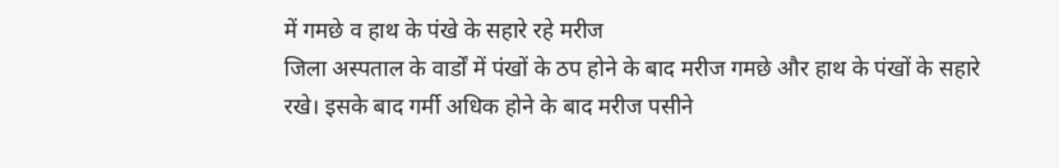में गमछे व हाथ के पंखे के सहारे रहे मरीज
जिला अस्पताल के वार्डों में पंखों के ठप होने के बाद मरीज गमछे और हाथ के पंखों के सहारे रखे। इसके बाद गर्मी अधिक होने के बाद मरीज पसीने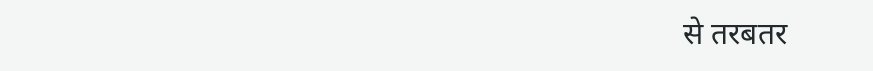से तरबतर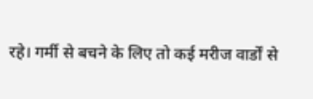रहे। गर्मी से बचने के लिए तो कई मरीज वार्डों से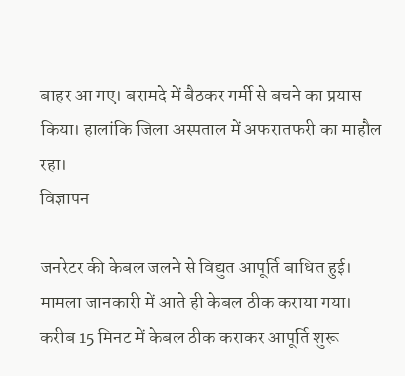बाहर आ गए। बरामदे में बैठकर गर्मी से बचने का प्रयास किया। हालांकि जिला अस्पताल में अफरातफरी का माहौल रहा।
विज्ञापन

जनरेटर की केबल जलने से विद्युत आपूर्ति बाधित हुई। मामला जानकारी में आते ही केबल ठीक कराया गया। करीब 15 मिनट में केबल ठीक कराकर आपूर्ति शुरू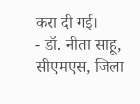करा दी गई।
- डॉ. नीता साहू, सीएमएस, जिला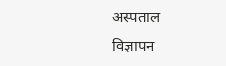अस्पताल
विज्ञापन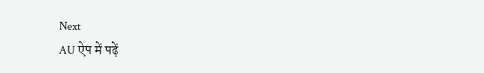Next
AU ऐप में पढ़ें